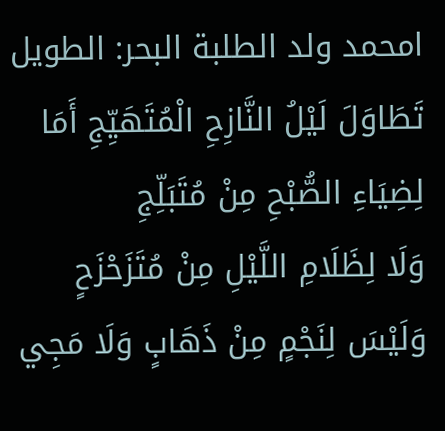امحمد ولد الطلبة البحر: الطويل
تَطَاوَلَ لَيْلُ النَّازِحِ الْمُتَهَيِّجِ أَمَا لِضِيَاءِ الصُّبْحِ مِنْ مُتَبَلِّجِ
وَلَا لِظَلَامِ اللَّيْلِ مِنْ مُتَزَحْزَحٍ وَلَيْسَ لِنَجْمٍ مِنْ ذَهَابٍ وَلَا مَجِي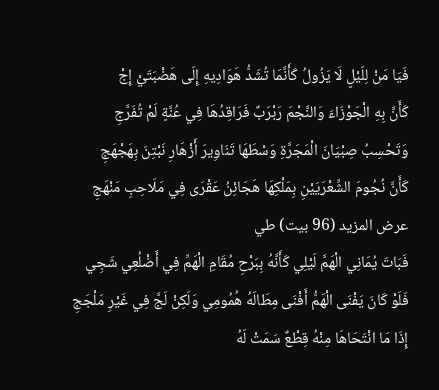فَيَا مَنْ لِلَيْلٍ لَا يَزُولُ كَأَنَّمَا تُشَدُّ هَوَادِيهِ إِلَى هَضْبَتَيْ إِجْ
كَأَنَّ بِهِ الْجَوْزَاءَ وَالنَّجْمَ رَبْرَبٌ فَرَاقِدُهَا فِي عُنَّةٍ لَمْ تُفَرَّجِ
وَتَحْسِبُ صِبْيَانَ الْمَجَرَّةِ وَسْطَهَا تَنَاوِيرَ أَزْهَارِ نَبْتِنَ بِهَجْهَجِ
كَأَنَّ نُجُومَ الشِّعْرَيَيْنِ بِمَلْكِهَا هَجَائِنُ عَقْرَى فِي مَلَاحِبِ مَنْهَجِ
عرض المزيد (96 بيت) طي
فَبَاتَ يُمَانِي الْهَمَّ لَيْلِي كَأَنَّهُ بِبَرْحِ مُقَامِ الْهَمِّ فِي أَضْلُعِي شَجِي
فَلَوْ كَانَ يَفْنَى الْهَمُّ أَفْنَى مِطَالَهُ هُمُومِي وَلَكِنْ لَجَّ فِي غَيْرِ مَلْجَجِ
إِذَا مَا انْتَحَاهَا مِنْهُ قِطْعٌ سَمَتْ لَهُ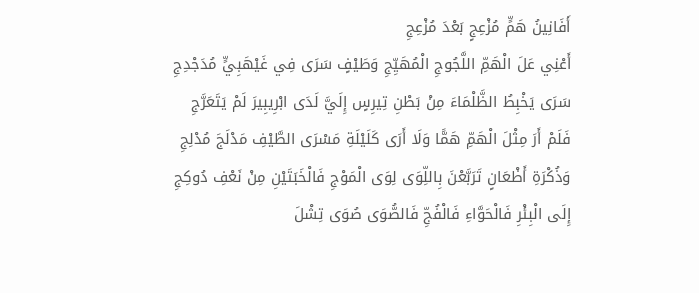أَفَانِينُ هَمٍّ مُزْعِجٍ بَعْدَ مُزْعِجِ
أَعْنِي عَلَ الْهَمِّ اللَّجُوجِ الْمُهَيِّجِ وَطَيْفٍ سَرَى فِي غَيْهَبِيٍّ مُدَجْدِجِ
سَرَى يَخْبِطُ الظَّلْمَاءَ مِنْ بَطْنِ تِيرِسٍ إِلَيَّ لَدَى ابْرِيبِيرَ لَمْ يَتَعَرَّجِ
فَلَمْ أَرَ مِثْلَ الْهَمِّ هَمًّا وَلَا أَرَى كَلَيْلَةِ مَسْرَى الطَّيْفِ مَدْلَجَ مُدْلِجِ
وَذُكْرَةِ أَظْعَانٍ تَرَبَّعْنَ بِاللِّوَى لِوَى الْمَوْجِ فَالْخَبَتَيْنِ مِنْ نَعْفِ دُوكِجِ
إِلَى الْبِئْرِ فَالْحَوَّاءِ فَالْفُجِّ فَالصُّوَى صُوَى تِشْلَ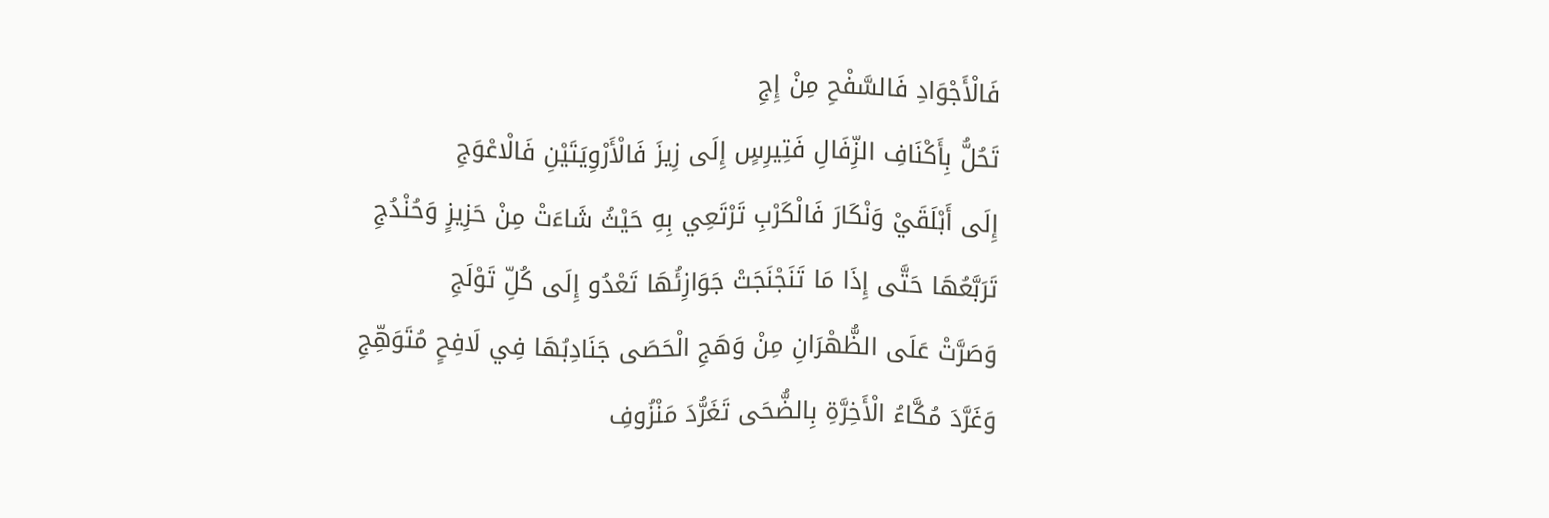فَالْأَجْوَادِ فَالسَّفْحِ مِنْ إِجِ
تَحُلُّ بِأَكْنَافِ الزِّفَالِ فَتِيرِسٍ إِلَى زِيزَ فَالْأَرْوِيَتَيْنِ فَالْاعْوَجِ
إِلَى أَبْلَقَيْ وَنْكَارَ فَالْكَرْبِ تَرْتَعِي بِهِ حَيْثُ شَاءَتْ مِنْ حَزِيزٍ وَحُنْدُجِ
تَرَبَّعُهَا حَتَّى إِذَا مَا تَنَجْنَجَتْ جَوَازِئُهَا تَعْدُو إِلَى كُلِّ تَوْلَجِ
وَصَرَّتْ عَلَى الظُّهْرَانِ مِنْ وَهَجِ الْحَصَى جَنَادِبُهَا فِي لَافِحٍ مُتَوَهِّجِ
وَغَرَّدَ مُكَّاءُ الْأَخِرَّةِ بِالضُّحَى تَغَرُّدَ مَنْزُوفِ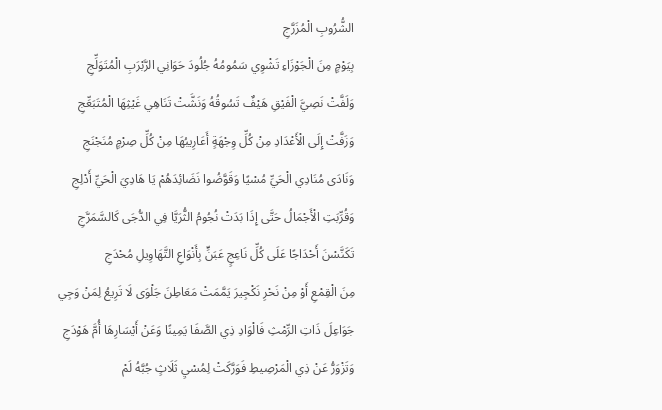الشُّرُوبِ الْمُزَرَّجِ
بِيَوْمٍ مِنَ الْجَوْزَاءِ تَشْوِي سَمُومُهُ جُلُودَ حَوَانِي الرَّبْرَبِ الْمُتَوَلِّجِ
وَلَفَّتْ نَصِيَّ الْفَيْقِ هَيْفٌ تَسُوقُهُ وَنَشَّتْ تَنَاهِي غَيْثِهَا الْمُتَبَعِّجِ
وَزَفَّتْ إِلَى الْأَعْدَادِ مِنْ كُلِّ وِجْهَةٍ أَعَارِيبُهَا مِنْ كُلِّ صِرْمٍ مُنَجْنَجِ
وَنَادَى مُنَادِي الْحَيِّ مُسْيًا وَقَوَّضُوا نَضَائِدَهُمْ يَا هَادِيَ الْحَيِّ أَدْلِجِ
وَقُرِّبَتِ الْأَجْمَالُ حَتَّى إِذَا بَدَتْ نُجُومُ الثُّرَيَّا فِي الدُّجَى كَالسَّمَرَّجِ
تَكَنَّسْنَ أَحْدَاجًا عَلَى كُلِّ نَاعِجٍ عَبَنٍّ بِأَنْوَاعِ التَّهَاوِيلِ مُحْدَجِ
مِنَ الْقِمْعِ أَوْ مِنْ نَحْرِ نَكْجِيرَ يَمَّمَتْ مَعَاطِنَ جَلْوَى لَا تَرِيعُ لِمَنْ وَجِي
جَوَاعِلَ ذَاتِ الرِّمْثِ فَالْوَادِ ذِي الصَّفَا يَمِينًا وَعَنْ أَيْسَارِهَا أُمَّ هَوْدَجِ
وَتَزْوَرُّ عَنْ ذِي الْمَرْصِيطِ فَوَرَّكَتْ لِمُسْيِ ثَلَاثٍ جُبَّهُ لَمْ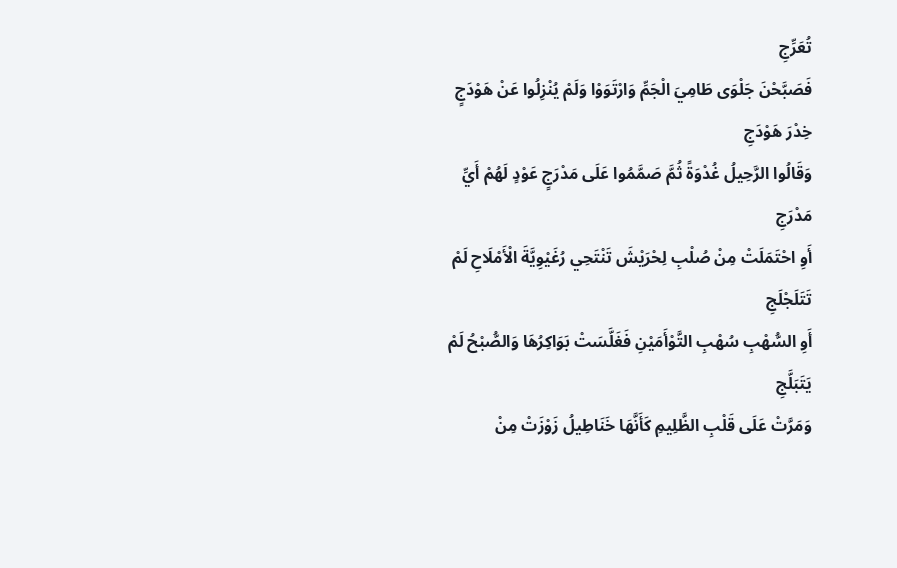تُعَرِّجِ
فَصَبَّحْنَ جَلْوَى طَامِيَ الْجَمِّ وَارْتَوَوْا وَلَمْ يُنْزِلُوا عَنْ هَوْدَجٍ خِدْرَ هَوْدَجِ
وَقَالُوا الرَّحِيلُ غُدْوَةً ثُمَّ صَمَّمُوا عَلَى مَدْرَجٍ عَوْدٍ لَهُمْ أَيِّ مَدْرَجِ
أَوِ احْتَمَلَتْ مِنْ صُلْبِ لِحْرَيْشَ تَنْتَحِي رُغَيْوِيَّةَ الْأَمْلَاحِ لَمْ تَتَلَجْلَجِ
أَوِ السُّهْبِ سُهْبِ التَّوْأَمَيْنِ فَغَلَّسَتْ بَوَاكِرُهَا وَالصُّبْحُ لَمْ يَتَبَلَّجِ
وَمَرَّتْ عَلَى قَلْبِ الظَّلِيمِ كَأَنَّهَا خَنَاطِيلُ زَوْزَتْ مِنْ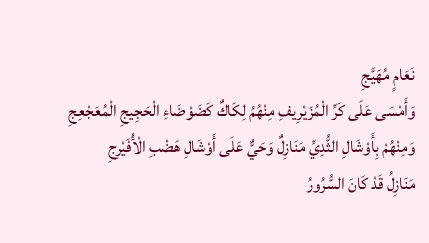نَعَامٍ مُهَيَّجِ
وَأَمْسَى عَلَى كَرِّ الْمُزَيْرِيفِ مِنْهُمُ لِكَاكٌ كَضَوْضَاءِ الْحَجِيجِ الْمُعَجْعِجِ
وَمِنْهُمْ بِأَوْشَالِ الثُّدِيِّ مَنَازِلٌ وَحَيٌّ عَلَى أَوْشَالِ هَضْبِ الْأُفَيْرِجِ
مَنَازِلُ قَدْ كَانَ السُّرُورُ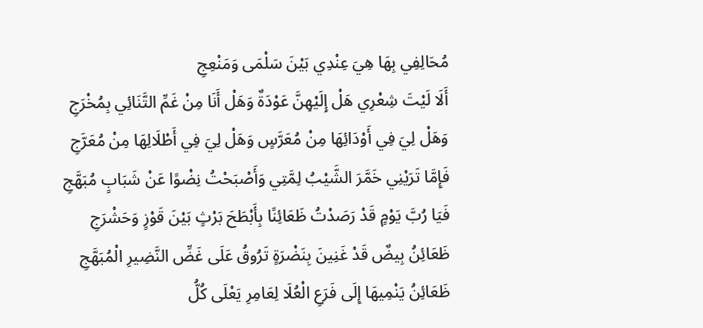مُحَالِفِي بِهَا هِيَ عِنْدِي بَيْنَ سَلْمَى وَمَنْعِجِ
أَلَا لَيْتَ شِعْرِي هَلْ إِلَيْهِنَّ عَوْدَةٌ وَهَلْ أَنَا مِنْ غَمِّ التَّنَائِي بِمُخْرَجِ
وَهَلْ لِيَ فِي أَوْدَائِهَا مِنْ مُعَرَّسٍ وَهَلْ لِيَ فِي أَطْلَالِهَا مِنْ مُعَرَّجِ
فَإِمَّا تَرَيْنِي خَمَّرَ الشَّيْبُ لِمَّتِي وَأَصْبَحْتُ نِضْوًا عَنْ شَبَابٍ مُبَهَّجِ
فَيَا رُبَّ يَوْمٍ قَدْ رَصَدْتُ ظَعَائِنًا بِأَبْطَحَ بَرْثٍ بَيْنَ قَوْزٍ وَحَشْرَجِ
ظَعَائِنُ بِيضٌ قَدْ غَنِينَ بِنَضْرَةٍ تَرُوقُ عَلَى غَضِّ النَّضِيرِ الْمُبَهَّجِ
ظَعَائِنُ يَنْمِيهَا إِلَى فَرَعِ الْعُلَا لِعَامِرِ يَعْلَى كُلُّ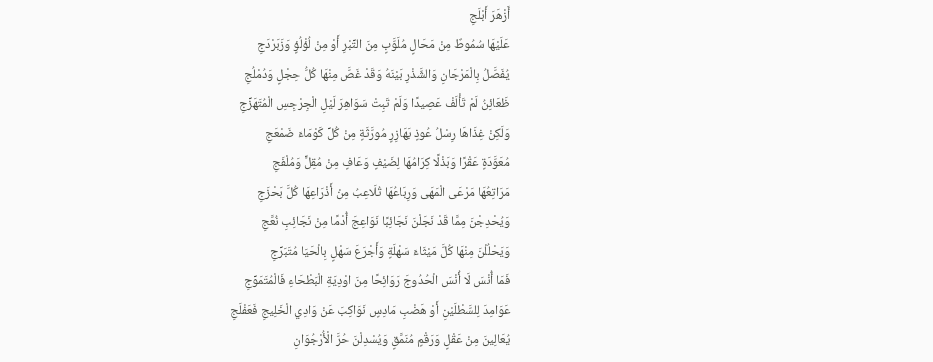أَزْهَرَ أَبْلَجِ
عَلَيْهَا سُمُوطٌ مِنْ مَحَالٍ مُلَوَّبٍ مِنَ التِّبْرِ أَوْ مِنْ لُؤْلُؤٍ وَزَبَرْدَجِ
يُفَصَّلُ بِالْمَرْجَانِ وَالشَّذْرِ بَيْنَهُ وَقَدْ غَصَّ مِنْهَا كُلُّ حِجْلٍ وَدُمْلُجِ
ظَعَائِنُ لَمْ تَأْلَفْ عَصِيدًا وَلَمْ تَبِتْ سَوَاهِرَ لَيْلِ الْجِرْجِسِ الْمُتَهَزِّجِ
وَلَكِنْ غِذَاهَا رِسْلُ عُوذٍ بَهَازِرٍ مُورَّثَةٍ مِنْ كُلِّ كَوْمَاءَ ضَمْعَجِ
مُعَوَّدَةٍ عَقْرًا وَبَذْلًا كِرَامُهَا لِضَيْفٍ وَعَافٍ مِنْ مُقِلٍّ وَمُلْفَجِ
مَرَاتِعُهَا مَرْعَى الْمَهَى وَرِبَاعُهَا تُلَاعِبُ مِنْ أَذْرَاعِهَا كُلَّ بَحْزَجِ
وَيُحْدِجْنَ مِمَّا قَدْ نَجَلْنَ نَجَائِبًا نَوَاعِجَ أُدْمًا مِنْ نَجَائِبِ نُعَّجِ
وَيَحْلُلْنَ مِنْهَا كُلَّ مَيْثَاءَ سَهْلَةٍ وَأَجْرَعَ سَهْلٍ بِالْحَيَا مُتَبَرِّجِ
فَمَا أُنْسَ لَا أُنْسَ الْحُدُوجَ رَوَائِحًا مِنَ اوْدِيَةِ الْبَطْحَاءِ فَالْمُتَمَوِّجِ
عَوَامِدَ لِلسَّطْلَيْنِ أَوْ هَضْبِ مَادِسٍ نَوَاكِبَ عَنْ وَادِي الْخَلِيجِ فَعَفْلَجِ
يُعَالِينَ مِنْ عَقْلٍ وَرَقْمٍ مُنَمَّقٍ وَيُسْدِلْنَ حُرَّ الْأُرْجُوَانِ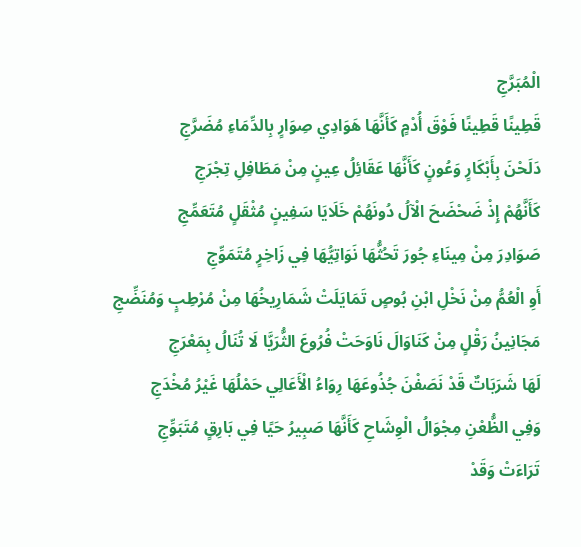الْمُبَرَّجِ
قَطِينًا قَطِينًا فَوْقَ أُدْمٍ كَأَنَّهَا هَوَادِي صِوَارٍ بِالدِّمَاءِ مُضَرَّجِ
دَلَحْنَ بِأَبْكَارٍ وَعُونٍ كَأَنَّهَا عَقَائِلُ عِينٍ مِنْ مَطَافِلِ تِجْرَجِ
كَأَنَّهُمْ إِذْ ضَحْضَحَ الْآلُ دُونَهُمْ خَلَايَا سَفِينٍ مُثْقَلٍ مُتَعَمِّجِ
صَوَادِرَ مِنْ مِينَاءِ جُورَ تَحُثُّهَا نَوَاتِيُّهَا فِي زَاخِرٍ مُتَمَوِّجِ
أَوِ الْعُمُّ مِنْ نَخْلِ ابْنِ بُوصٍ تَمَايَلَتْ شَمَارِيخُهَا مِنْ مُرْطِبٍ وَمُنَضِّجِ
مَجَانِينُ رَقْلٍ مِنْ كَنَاوَالَ نَاوَحَتْ فُرُوعَ الثُّرَيَّا لَا تُنَالُ بِمَعْرَجِ
لَهَا شَرَبَاتٌ قَدْ نَصَفْنَ جُذُوعَهَا رِوَاءُ الْأَعَالِي حَمْلُهَا غَيْرُ مُخْدَجِ
وَفِي الظُّعْنِ مِجْوَالُ الْوِشَاحِ كَأَنَّهَا صَبِيرُ حَيًا فِي بَارِقٍ مُتَبَوِّجِ
تَرَاءَتْ وَقَدْ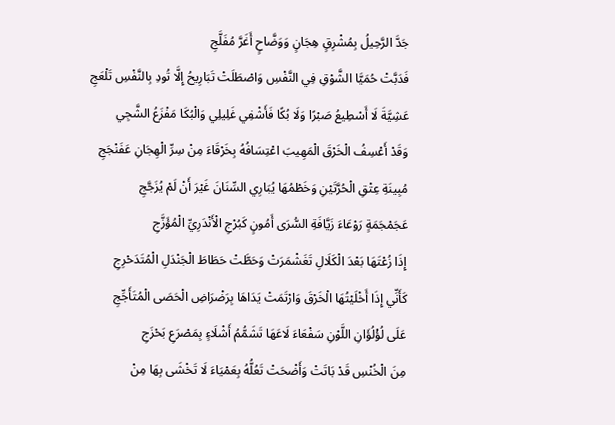جَدَّ الرَّحِيلُ بِمُشْرِقٍ هِجَانٍ وَوَضَّاحٍ أَغَرَّ مُفَلَّجِ
فَدَبَّتْ حُمَيَّا الشَّوْقِ فِي النَّفْسِ وَاصْطَلَتْ تَبَارِيحُ إِلَّا تُودِ بِالنَّفْسِ تَلْعَجِ
عَشِيَّةَ لَا أَسْطِيعُ صَبْرًا وَلَا بُكًا فَأَشْفِي غَلِيلِي وَالْبُكَا مَفْزَعُ الشَّجِي
وَقَدْ أَعْسِفُ الْخَرْقَ الْمَهِيبَ اعْتِسَافُهُ بِخَرْقَاءَ مِنْ سِرِّ الْهِجَانِ عَفَنْجَجِ
مُبِينَةِ عِتْقِ الْحُرَّتَيْنِ وَخَطْمُهَا يُبَارِي السِّنَانَ غَيْرَ أَنْ لَمْ يُزَجَّجِ
عَجَمْجَمَةٍ رَوْعَاءَ زَيَّافَةِ السُّرَى أَمُونٍ كَبُرْجِ الْأَنْدَرِيِّ الْمُؤَزَّجِ
إِذَا زُعْتَهَا بَعْدَ الْكَلَالِ تَغَشْمَرَتْ وَحَطَّتْ حَطَاطَ الْجَنْدَلِ الْمُتَدَحْرِجِ
كَأَنِّي إِذَا أَخْلَيْتُهَا الْخَرْقَ وَارْتَمَتْ يَدَاهَا بِرَضْرَاضِ الْحَصَى الْمُتَأَجِّجِ
عَلَى لُؤْلُؤَانِ اللَّوْنِ سَفْعَاءَ لَاعَهَا تَشَمُّمُ أَشْلَاءٍ بِمَصْرَعِ بَحْزَجِ
مِنَ الْخُنْسِ قَدْ بَاتَتْ وَأَضْحَتْ تَعُلُّهُ بِعَمْيَاءَ لَا تَخْشَى بِهَا مِنْ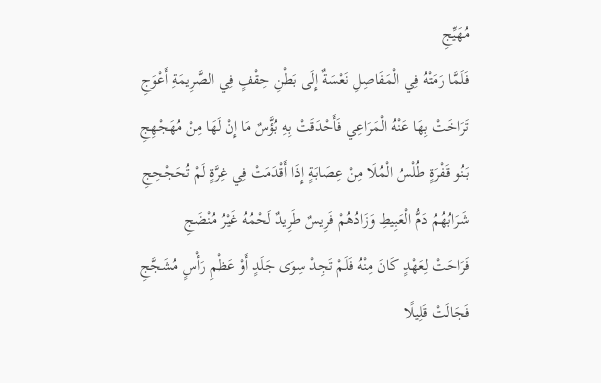مُهَيِّجِ
فَلَمَّا رَمَتْهُ فِي الْمَفَاصِلِ نَعْسَةٌ إِلَى بَطْنِ حِقْفٍ فِي الصَّرِيمَةِ أَعْوَجِ
تَرَاخَتْ بِهَا عَنْهُ الْمَرَاعِي فَأَحْدَقَتْ بِهِ بُؤَّسٌ مَا إِنْ لَهَا مِنْ مُهَجْهِجِ
بَنُو قَفْرَةٍ طُلْسُ الْمُلَا مِنْ عِصَابَةٍ إِذَا أَقْدَمَتْ فِي غِرَّةٍ لَمْ تُحَجْحِجِ
شَرَابُهُمُ دَمُّ الْعَبِيطِ وَزَادُهُمْ فَرِيسٌ طَرِيدٌ لَحْمُهُ غَيْرُ مُنْضَجِ
فَرَاحَتْ لِعَهْدٍ كَانَ مِنْهُ فَلَمْ تَجِدْ سِوَى جَلَدٍ أَوْ عَظْمِ رَأْسٍ مُشَجَّجِ
فَجَالَتْ قَلِيلًا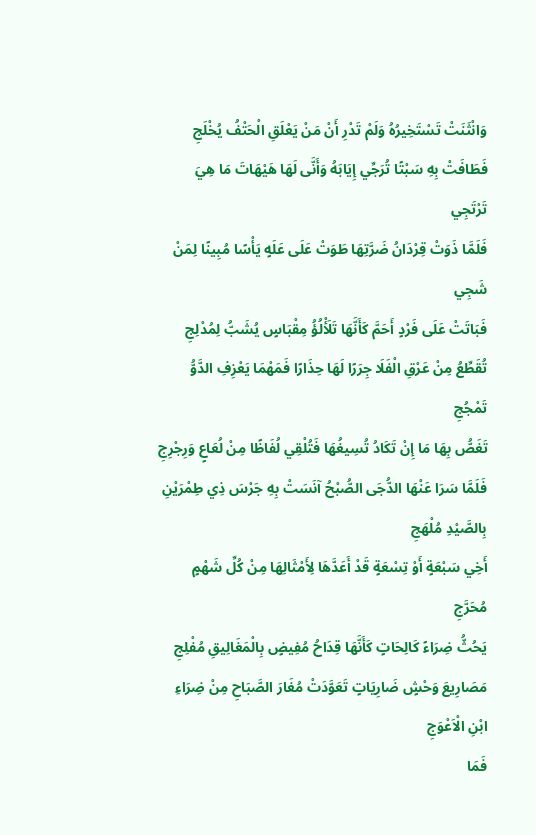وَانْثَنَتْ تَسْتَخِيرُهُ وَلَمْ تَدْرِ أَنْ مَنْ يَعْلَقِ الْحَتْفُ يُخْلَجِ
فَطَافَتْ بِهِ سَبْتًا تُرَجِّي إِيَابَهُ وَأَنَّى لَهَا هَيْهَاتَ مَا هِيَ تَرْتَجِي
فَلَمَّا ذَوَتْ قِرْدَانُ ضَرَّتِهَا طَوَتْ عَلَى عَلَهٍ يَأْسًا مُبِينًا لِمَنْ شَجِي
فَبَاتَتْ عَلَى فَرْدٍ أَحَمَّ كَأَنَّهَا تَلَأْلُؤُ مِقْبَاسٍ يُشَبُّ لِمُدْلِجِ
تُقَطِّعُ مِنْ عَرْقِ الْفَلَا جِرَرًا لَهَا حِذَارًا فَمَهْمَا يَعْزِفِ الدَّوُّ تَمْجُجِ
تَغَصُّ بِهَا مَا إِنْ تَكَادُ تُسِيغُهَا فَتُلْقِي لُفَاظًا مِنْ لُعَاعٍ وَرِجْرِجِ
فَلَمَّا سَرَا عَنْهَا الدُّجَى الصُّبْحُ آنَسَتْ بِهِ جَرْسَ ذِي طِمْرَيْنِ بِالصَّيْدِ مُلْهَجِ
أَخِي سَبْعَةٍ أَوْ تِسْعَةٍ قَدْ أَعَدَّهَا لِأَمْثَالِهَا مِنْ كُلِّ شَهْمٍ مُحَرَّجِ
يَحُثُّ ضِرَاءً كَالِحَاتٍ كَأَنَّهَا قِدَاحُ مُفِيضٍ بِالْمَغَالِيقِ مُفْلِجِ
مَصَارِيعَ وَحْشٍ ضَارِيَاتٍ تَعَوَّدَتْ مُغَارَ الصَّبَاحِ مِنْ ضِرَاءِ ابْنِ الْاَعْوَجِ
فَمَا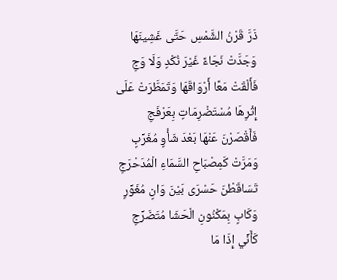ذَرَّ قَرْنُ الشَّمْسِ حَتَّى غَشِينَهَا وَجَدَّتْ نَجَاءً غَيْرَ نُكْدٍ وَلَا وَجِ
فَأَلْقَتْ مَعًا أَرْوَاقَهَا وَتَمَطَّرَتْ عَلَى إِثْرِهَا مُسْتَضْرِمَاتٍ بِعَرْفَجِ
فَأَقْصَرْنَ عَنْهَا بَعْدَ شَأْوٍ مُغَرِّبٍ وَمَرَّتْ كَمِصْبَاحِ السَّمَاءِ الْمُدَحْرَجِ
تَسَاقَطْنَ حَسْرَى بَيْنَ وَانٍ مُغَوِّرٍ وَكَابٍ بِمَكْنُونِ الْحَشَا مُتَضَرِّجِ
كَأَنِّي إِذَا مَا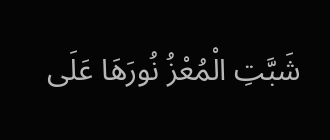شَبَّتِ الْمُعْزُ نُورَهَا عَلَى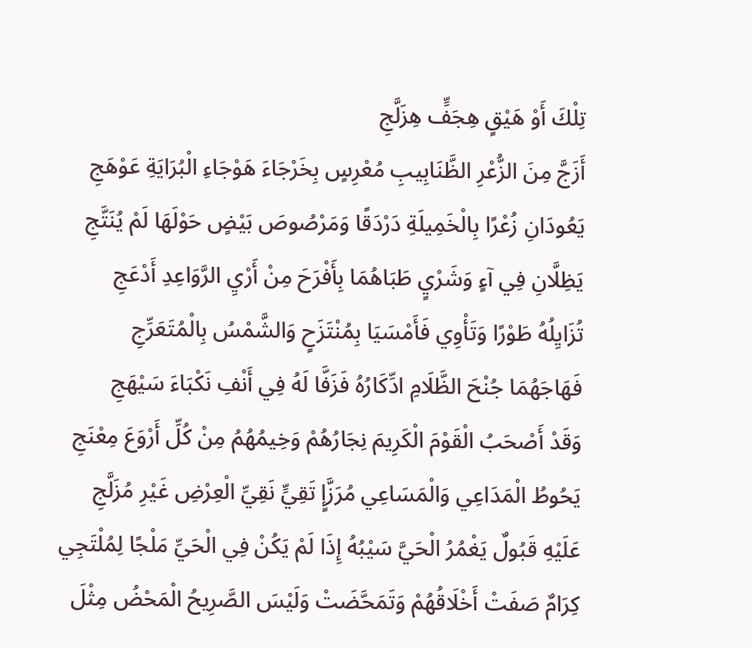تِلْكَ أَوْ هَيْقٍ هِجَفٍّ هِزَلَّجِ
أَزَجَّ مِنَ الزُّعْرِ الظَّنَابِيبِ مُعْرِسٍ بِخَرْجَاءَ هَوْجَاءِ الْبُرَايَةِ عَوْهَجِ
يَعُودَانِ زُعْرًا بِالْخَمِيلَةِ دَرْدَقًا وَمَرْصُوصَ بَيْضٍ حَوْلَهَا لَمْ يُنَتَّجِ
يَظِلَّانِ فِي آءٍ وَشَرْيٍ طَبَاهُمَا بِأَفْرَحَ مِنْ أَرْيِ الرَّوَاعِدِ أَدْعَجِ
تُزَايِلُهُ طَوْرًا وَتَأْوِي فَأَمْسَيَا بِمُنْتَزَحٍ وَالشَّمْسُ بِالْمُتَعَرِّجِ
فَهَاجَهُمَا جُنْحَ الظَّلَامِ ادِّكَارُهُ فَزَفَّا لَهُ فِي أَنْفِ نَكْبَاءَ سَيْهَجِ
وَقَدْ أَصْحَبُ الْقَوْمَ الْكَرِيمَ نِجَارُهُمْ وَخِيمُهُمُ مِنْ كُلِّ أَرْوَعَ مِعْنَجِ
يَحُوطُ الْمَدَاعِي وَالْمَسَاعِي مُرَزَّإٍ تَقِيٍّ نَقِيِّ الْعِرْضِ غَيْرِ مُزَلَّجِ
عَلَيْهِ قَبُولٌ يَغْمُرُ الْحَيَّ سَيْبُهُ إِذَا لَمْ يَكُنْ فِي الْحَيِّ مَلْجًا لِمُلْتَجِي
كِرَامٌ صَفَتْ أَخْلَاقُهُمْ وَتَمَحَّضَتْ وَلَيْسَ الصَّرِيحُ الْمَحْضُ مِثْلَ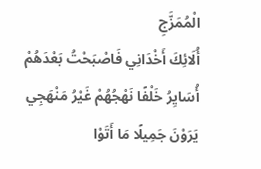الْمُمَزَّجِ
أُلَائِكَ أَخْدَانِي فَاصْبَحْتُ بَعْدَهُمْ أُسَايِرُ خَلْفًا نَهْجُهُمْ غَيْرُ مَنْهَجِي
يَرَوْنَ جَمِيلًا مَا أَتَوْا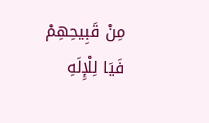مِنْ قَبِيحِهِمْ فَيَا لِلْإِلَهِ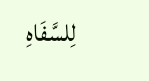لِلسَّفَاهِ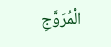الْمُرَوَّجِ